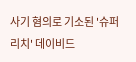사기 혐의로 기소된 '슈퍼리치' 데이비드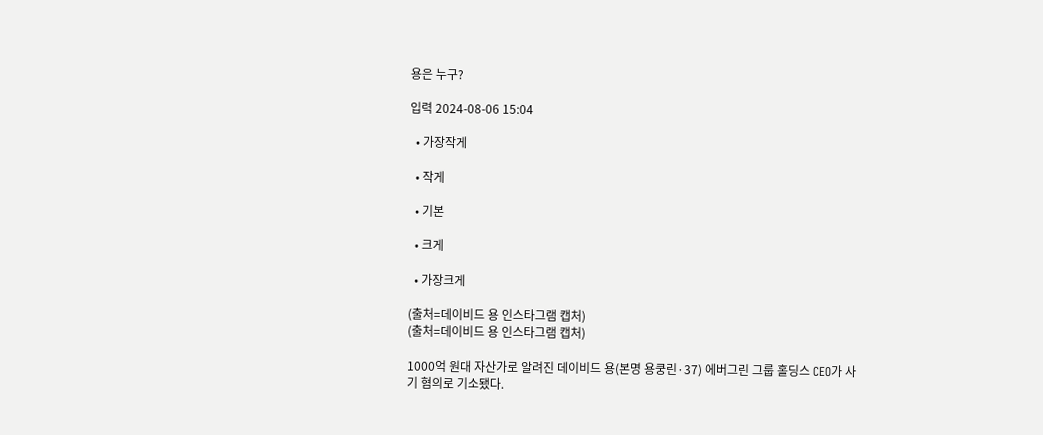용은 누구?

입력 2024-08-06 15:04

  • 가장작게

  • 작게

  • 기본

  • 크게

  • 가장크게

(출처=데이비드 용 인스타그램 캡처)
(출처=데이비드 용 인스타그램 캡처)

1000억 원대 자산가로 알려진 데이비드 용(본명 용쿵린·37) 에버그린 그룹 홀딩스 CEO가 사기 혐의로 기소됐다.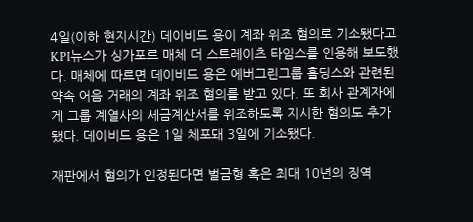4일(이하 현지시간) 데이비드 용이 계좌 위조 혐의로 기소됐다고 KPI뉴스가 싱가포르 매체 더 스트레이츠 타임스를 인용해 보도했다. 매체에 따르면 데이비드 용은 에버그린그룹 홀딩스와 관련된 약속 어음 거래의 계좌 위조 혐의를 받고 있다. 또 회사 관계자에게 그룹 계열사의 세금계산서를 위조하도록 지시한 혐의도 추가됐다. 데이비드 용은 1일 체포돼 3일에 기소됐다.

재판에서 혐의가 인정된다면 벌금형 혹은 최대 10년의 징역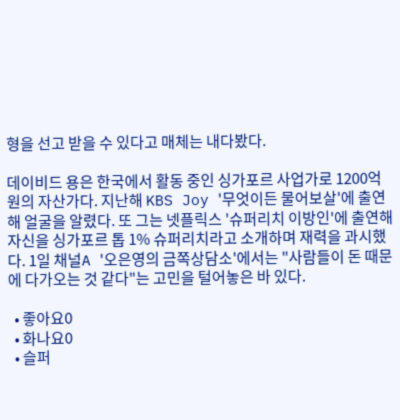형을 선고 받을 수 있다고 매체는 내다봤다.

데이비드 용은 한국에서 활동 중인 싱가포르 사업가로 1200억 원의 자산가다. 지난해 KBS Joy '무엇이든 물어보살'에 출연해 얼굴을 알렸다. 또 그는 넷플릭스 '슈퍼리치 이방인'에 출연해 자신을 싱가포르 톱 1% 슈퍼리치라고 소개하며 재력을 과시했다. 1일 채널A '오은영의 금쪽상담소'에서는 "사람들이 돈 때문에 다가오는 것 같다"는 고민을 털어놓은 바 있다.

  • 좋아요0
  • 화나요0
  • 슬퍼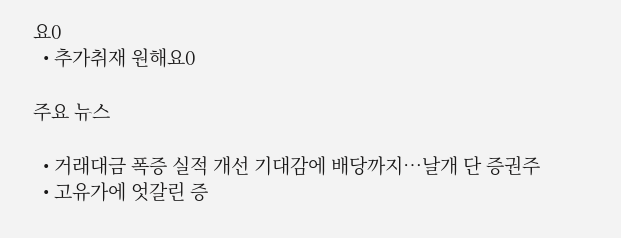요0
  • 추가취재 원해요0

주요 뉴스

  • 거래대금 폭증 실적 개선 기대감에 배당까지…날개 단 증권주
  • 고유가에 엇갈린 증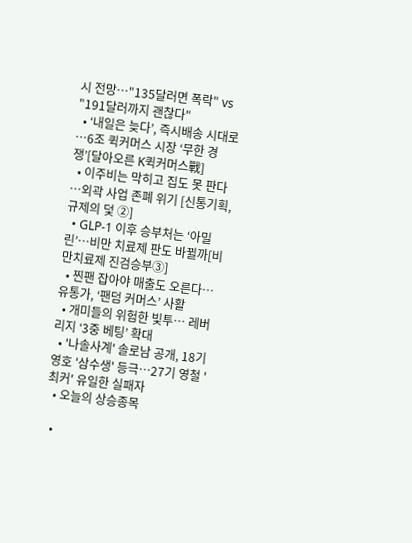시 전망⋯"135달러면 폭락" vs "191달러까지 괜찮다"
  • ‘내일은 늦다’, 즉시배송 시대로⋯6조 퀵커머스 시장 ‘무한 경쟁’[달아오른 K퀵커머스戰]
  • 이주비는 막히고 집도 못 판다⋯외곽 사업 존폐 위기 [신통기획, 규제의 덫 ②]
  • GLP-1 이후 승부처는 ‘아밀린’…비만 치료제 판도 바뀔까[비만치료제 진검승부③]
  • 찐팬 잡아야 매출도 오른다⋯유통가, ‘팬덤 커머스’ 사활
  • 개미들의 위험한 빛투⋯ 레버리지 ‘3중 베팅’ 확대
  • '나솔사계' 솔로남 공개, 18기 영호 '삼수생' 등극⋯27기 영철 '최커' 유일한 실패자
  • 오늘의 상승종목

  •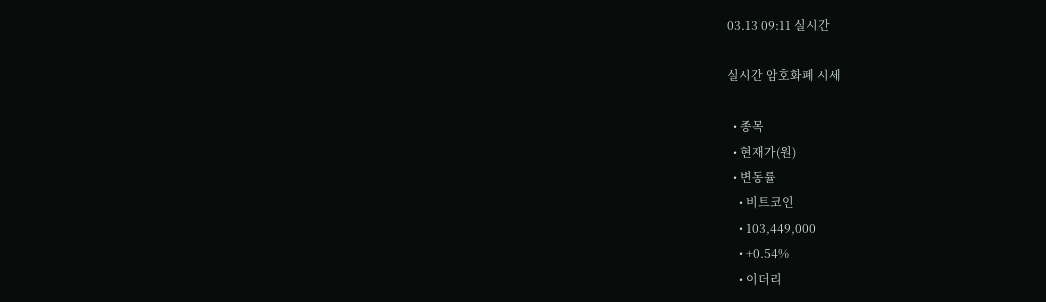03.13 09:11 실시간

실시간 암호화폐 시세

  • 종목
  • 현재가(원)
  • 변동률
    • 비트코인
    • 103,449,000
    • +0.54%
    • 이더리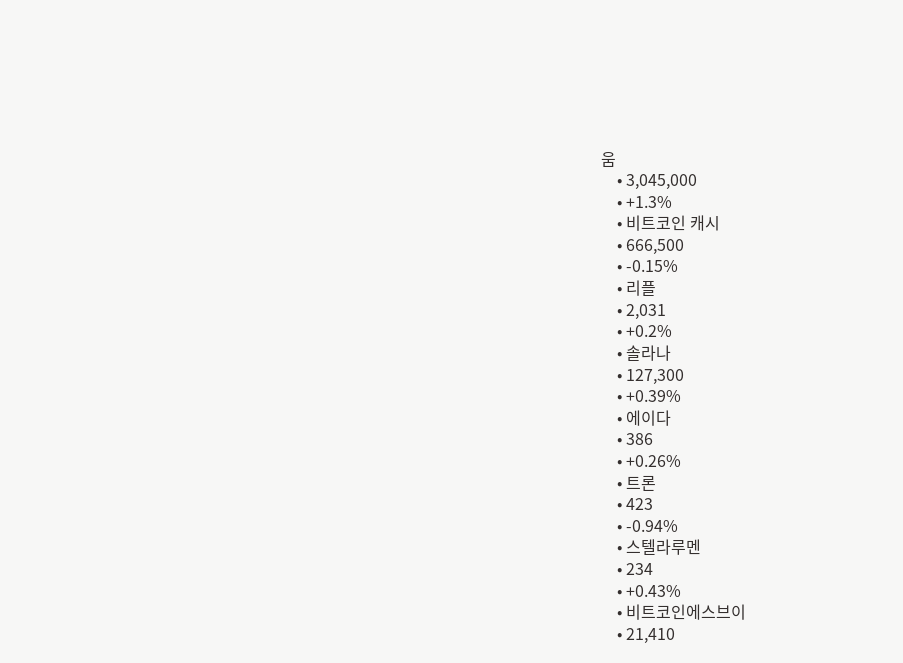움
    • 3,045,000
    • +1.3%
    • 비트코인 캐시
    • 666,500
    • -0.15%
    • 리플
    • 2,031
    • +0.2%
    • 솔라나
    • 127,300
    • +0.39%
    • 에이다
    • 386
    • +0.26%
    • 트론
    • 423
    • -0.94%
    • 스텔라루멘
    • 234
    • +0.43%
    • 비트코인에스브이
    • 21,410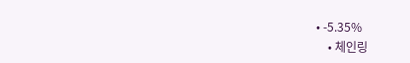• -5.35%
    • 체인링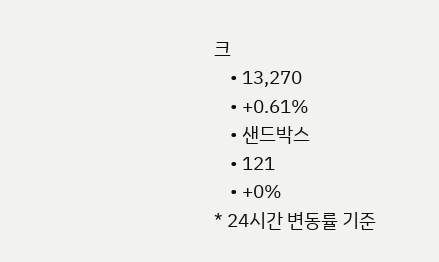크
    • 13,270
    • +0.61%
    • 샌드박스
    • 121
    • +0%
* 24시간 변동률 기준